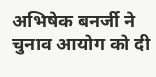अभिषेक बनर्जी ने चुनाव आयोग को दी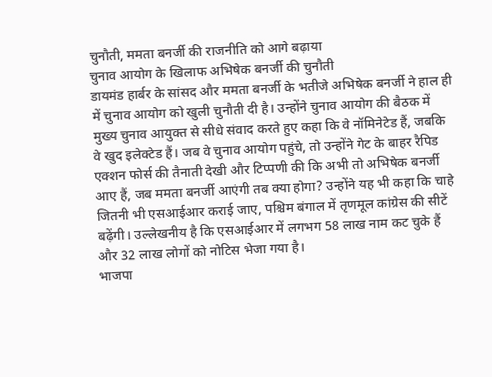चुनौती, ममता बनर्जी की राजनीति को आगे बढ़ाया
चुनाव आयोग के खिलाफ अभिषेक बनर्जी की चुनौती
डायमंड हार्बर के सांसद और ममता बनर्जी के भतीजे अभिषेक बनर्जी ने हाल ही में चुनाव आयोग को खुली चुनौती दी है। उन्होंने चुनाव आयोग की बैठक में मुख्य चुनाव आयुक्त से सीधे संवाद करते हुए कहा कि वे नॉमिनेटेड हैं, जबकि वे खुद इलेक्टेड हैं। जब वे चुनाव आयोग पहुंचे, तो उन्होंने गेट के बाहर रैपिड एक्शन फोर्स की तैनाती देखी और टिप्पणी की कि अभी तो अभिषेक बनर्जी आए हैं, जब ममता बनर्जी आएंगी तब क्या होगा? उन्होंने यह भी कहा कि चाहे जितनी भी एसआईआर कराई जाए, पश्चिम बंगाल में तृणमूल कांग्रेस की सीटें बढ़ेंगी। उल्लेखनीय है कि एसआईआर में लगभग 58 लाख नाम कट चुके हैं और 32 लाख लोगों को नोटिस भेजा गया है।
भाजपा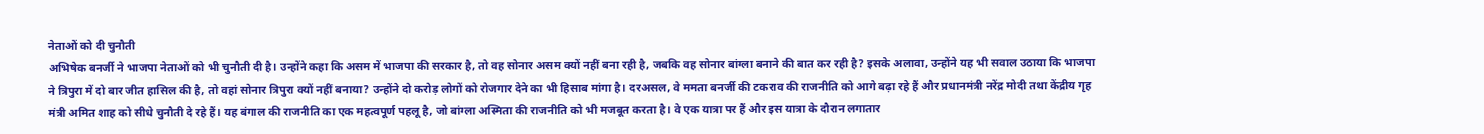नेताओं को दी चुनौती
अभिषेक बनर्जी ने भाजपा नेताओं को भी चुनौती दी है। उन्होंने कहा कि असम में भाजपा की सरकार है, तो वह सोनार असम क्यों नहीं बना रही है, जबकि वह सोनार बांग्ला बनाने की बात कर रही है? इसके अलावा, उन्होंने यह भी सवाल उठाया कि भाजपा ने त्रिपुरा में दो बार जीत हासिल की है, तो वहां सोनार त्रिपुरा क्यों नहीं बनाया? उन्होंने दो करोड़ लोगों को रोजगार देने का भी हिसाब मांगा है। दरअसल, वे ममता बनर्जी की टकराव की राजनीति को आगे बढ़ा रहे हैं और प्रधानमंत्री नरेंद्र मोदी तथा केंद्रीय गृह मंत्री अमित शाह को सीधे चुनौती दे रहे हैं। यह बंगाल की राजनीति का एक महत्वपूर्ण पहलू है, जो बांग्ला अस्मिता की राजनीति को भी मजबूत करता है। वे एक यात्रा पर हैं और इस यात्रा के दौरान लगातार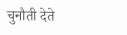चुनौती देते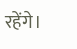रहेंगे।